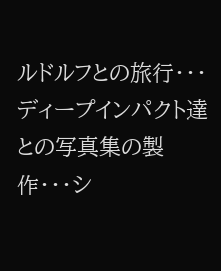ルドルフとの旅行・・・ディープインパクト達との写真集の製作・・・シ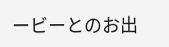ービーとのお出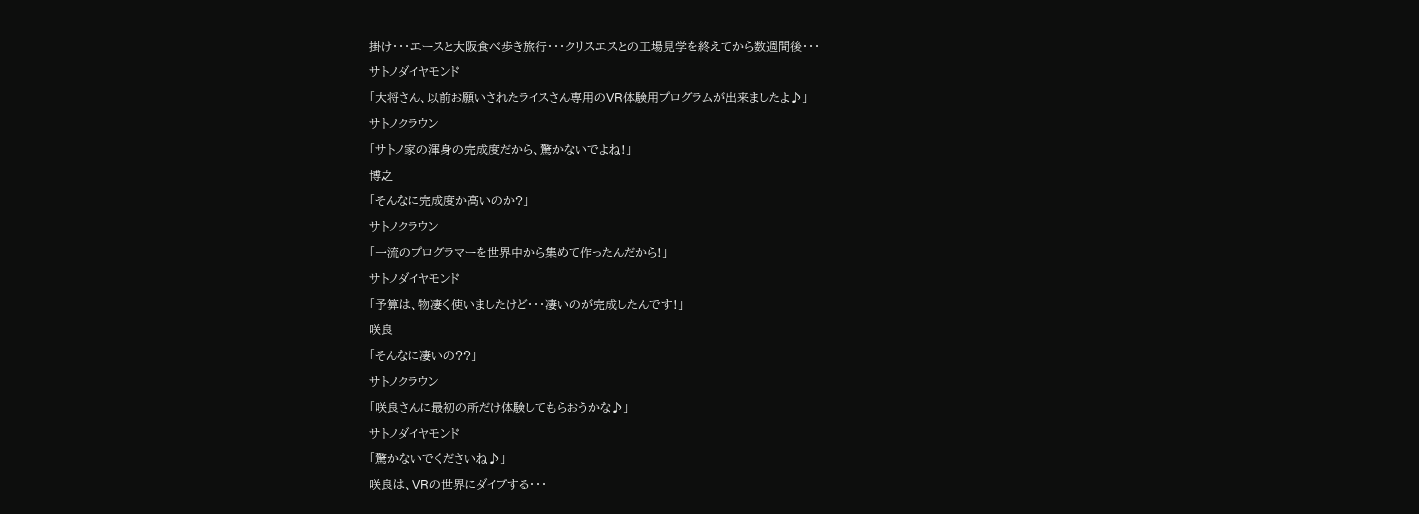掛け・・・エースと大阪食べ歩き旅行・・・クリスエスとの工場見学を終えてから数週間後・・・
サトノダイヤモンド
「大将さん、以前お願いされたライスさん専用のVR体験用プログラムが出来ましたよ♪」
サトノクラウン
「サトノ家の渾身の完成度だから、驚かないでよね!」
博之
「そんなに完成度か高いのか?」
サトノクラウン
「一流のプログラマーを世界中から集めて作ったんだから!」
サトノダイヤモンド
「予算は、物凄く使いましたけど・・・凄いのが完成したんです!」
咲良
「そんなに凄いの??」
サトノクラウン
「咲良さんに最初の所だけ体験してもらおうかな♪」
サトノダイヤモンド
「驚かないでくださいね♪」
咲良は、VRの世界にダイブする・・・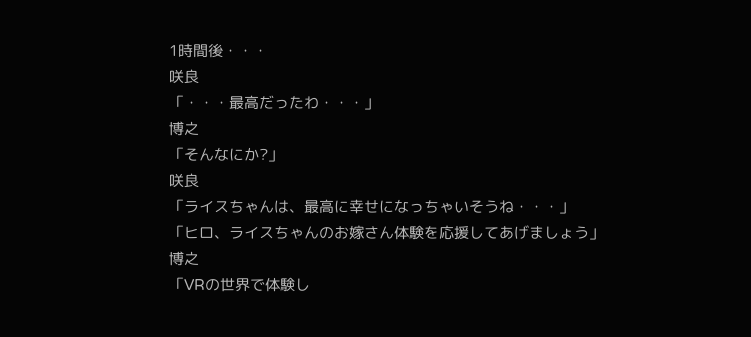1時間後・・・
咲良
「・・・最高だったわ・・・」
博之
「そんなにか?」
咲良
「ライスちゃんは、最高に幸せになっちゃいそうね・・・」
「ヒロ、ライスちゃんのお嫁さん体験を応援してあげましょう」
博之
「VRの世界で体験し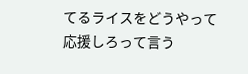てるライスをどうやって応援しろって言う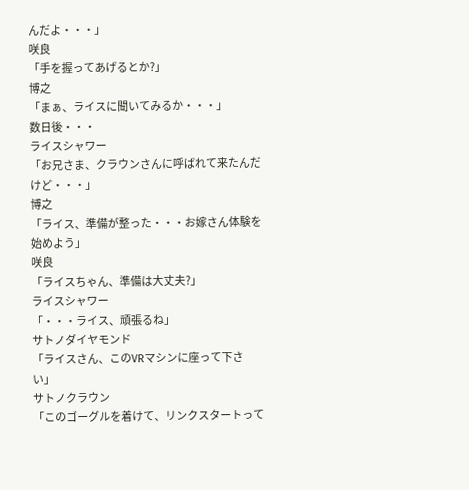んだよ・・・」
咲良
「手を握ってあげるとか?」
博之
「まぁ、ライスに聞いてみるか・・・」
数日後・・・
ライスシャワー
「お兄さま、クラウンさんに呼ばれて来たんだけど・・・」
博之
「ライス、準備が整った・・・お嫁さん体験を始めよう」
咲良
「ライスちゃん、準備は大丈夫?」
ライスシャワー
「・・・ライス、頑張るね」
サトノダイヤモンド
「ライスさん、このVRマシンに座って下さい」
サトノクラウン
「このゴーグルを着けて、リンクスタートって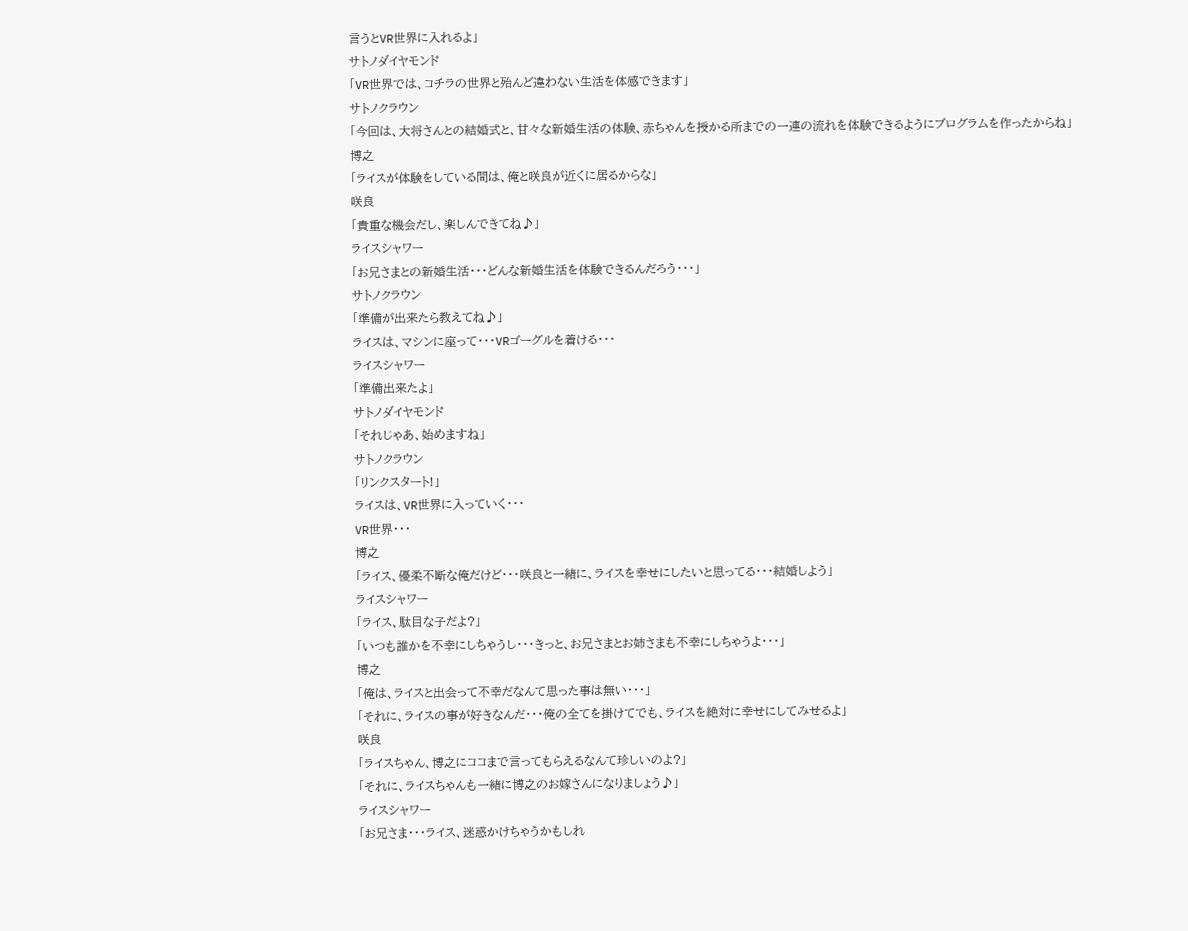言うとVR世界に入れるよ」
サトノダイヤモンド
「VR世界では、コチラの世界と殆んど違わない生活を体感できます」
サトノクラウン
「今回は、大将さんとの結婚式と、甘々な新婚生活の体験、赤ちゃんを授かる所までの一連の流れを体験できるようにプログラムを作ったからね」
博之
「ライスが体験をしている間は、俺と咲良が近くに居るからな」
咲良
「貴重な機会だし、楽しんできてね♪」
ライスシャワー
「お兄さまとの新婚生活・・・どんな新婚生活を体験できるんだろう・・・」
サトノクラウン
「準備が出来たら教えてね♪」
ライスは、マシンに座って・・・VRゴーグルを着ける・・・
ライスシャワー
「準備出来たよ」
サトノダイヤモンド
「それじゃあ、始めますね」
サトノクラウン
「リンクスタート!」
ライスは、VR世界に入っていく・・・
VR世界・・・
博之
「ライス、優柔不断な俺だけど・・・咲良と一緒に、ライスを幸せにしたいと思ってる・・・結婚しよう」
ライスシャワー
「ライス、駄目な子だよ?」
「いつも誰かを不幸にしちゃうし・・・きっと、お兄さまとお姉さまも不幸にしちゃうよ・・・」
博之
「俺は、ライスと出会って不幸だなんて思った事は無い・・・」
「それに、ライスの事が好きなんだ・・・俺の全てを掛けてでも、ライスを絶対に幸せにしてみせるよ」
咲良
「ライスちゃん、博之にココまで言ってもらえるなんて珍しいのよ?」
「それに、ライスちゃんも一緒に博之のお嫁さんになりましょう♪」
ライスシャワー
「お兄さま・・・ライス、迷惑かけちゃうかもしれ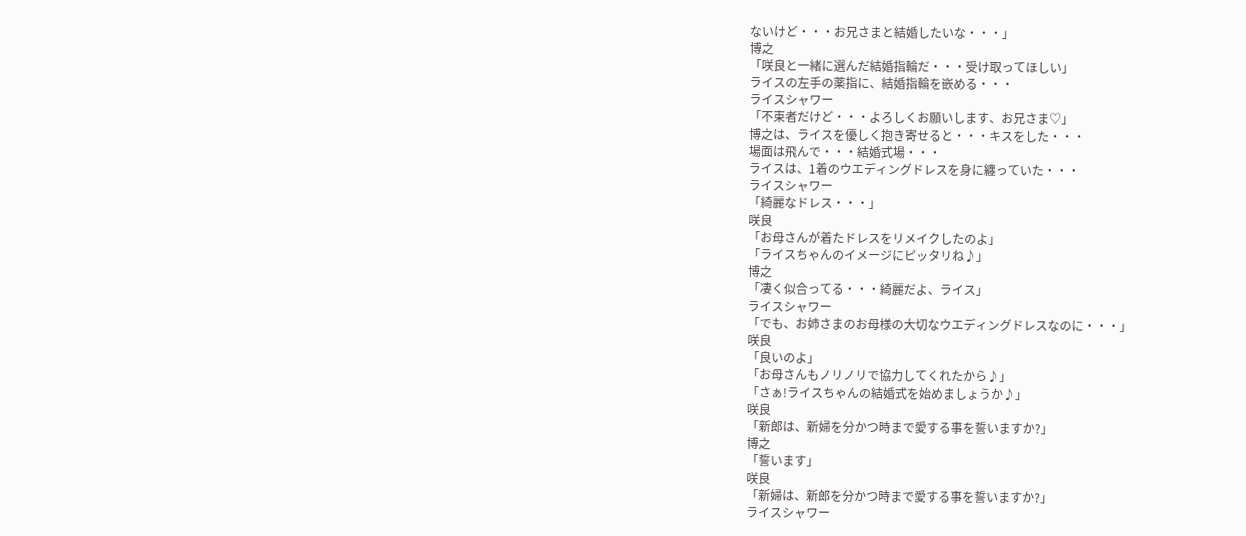ないけど・・・お兄さまと結婚したいな・・・」
博之
「咲良と一緒に選んだ結婚指輪だ・・・受け取ってほしい」
ライスの左手の薬指に、結婚指輪を嵌める・・・
ライスシャワー
「不束者だけど・・・よろしくお願いします、お兄さま♡」
博之は、ライスを優しく抱き寄せると・・・キスをした・・・
場面は飛んで・・・結婚式場・・・
ライスは、1着のウエディングドレスを身に纏っていた・・・
ライスシャワー
「綺麗なドレス・・・」
咲良
「お母さんが着たドレスをリメイクしたのよ」
「ライスちゃんのイメージにピッタリね♪」
博之
「凄く似合ってる・・・綺麗だよ、ライス」
ライスシャワー
「でも、お姉さまのお母様の大切なウエディングドレスなのに・・・」
咲良
「良いのよ」
「お母さんもノリノリで協力してくれたから♪」
「さぁ!ライスちゃんの結婚式を始めましょうか♪」
咲良
「新郎は、新婦を分かつ時まで愛する事を誓いますか?」
博之
「誓います」
咲良
「新婦は、新郎を分かつ時まで愛する事を誓いますか?」
ライスシャワー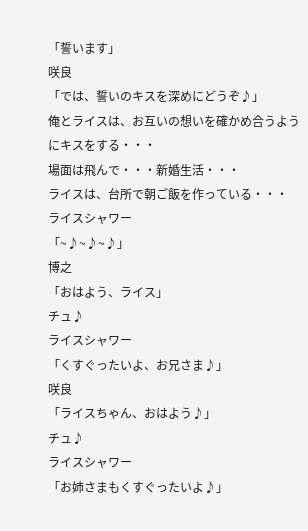「誓います」
咲良
「では、誓いのキスを深めにどうぞ♪」
俺とライスは、お互いの想いを確かめ合うようにキスをする・・・
場面は飛んで・・・新婚生活・・・
ライスは、台所で朝ご飯を作っている・・・
ライスシャワー
「~♪~♪~♪」
博之
「おはよう、ライス」
チュ♪
ライスシャワー
「くすぐったいよ、お兄さま♪」
咲良
「ライスちゃん、おはよう♪」
チュ♪
ライスシャワー
「お姉さまもくすぐったいよ♪」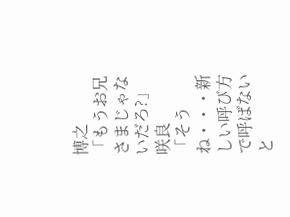博之
「もうお兄さまじゃないだろ?」
咲良
「そうね・・・新しい呼び方で呼ばないと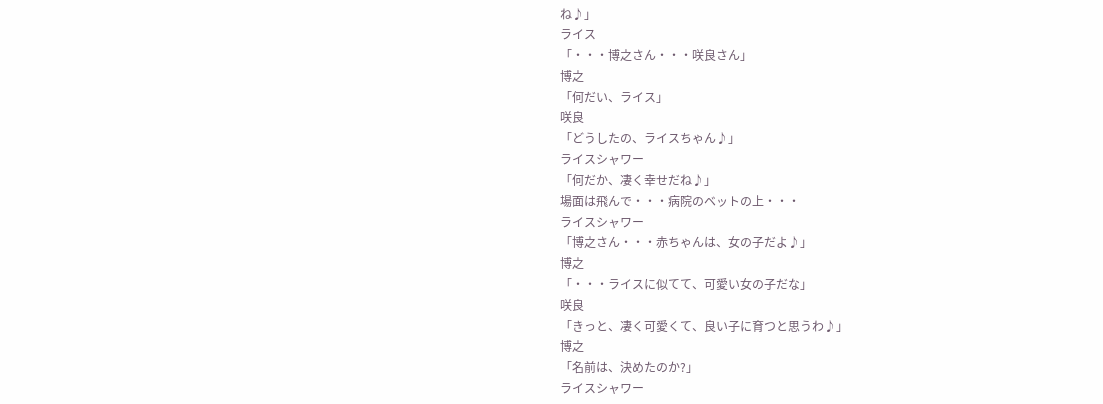ね♪」
ライス
「・・・博之さん・・・咲良さん」
博之
「何だい、ライス」
咲良
「どうしたの、ライスちゃん♪」
ライスシャワー
「何だか、凄く幸せだね♪」
場面は飛んで・・・病院のベットの上・・・
ライスシャワー
「博之さん・・・赤ちゃんは、女の子だよ♪」
博之
「・・・ライスに似てて、可愛い女の子だな」
咲良
「きっと、凄く可愛くて、良い子に育つと思うわ♪」
博之
「名前は、決めたのか?」
ライスシャワー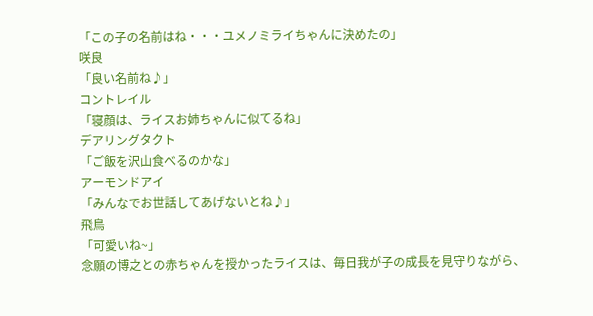「この子の名前はね・・・ユメノミライちゃんに決めたの」
咲良
「良い名前ね♪」
コントレイル
「寝顔は、ライスお姉ちゃんに似てるね」
デアリングタクト
「ご飯を沢山食べるのかな」
アーモンドアイ
「みんなでお世話してあげないとね♪」
飛鳥
「可愛いね~」
念願の博之との赤ちゃんを授かったライスは、毎日我が子の成長を見守りながら、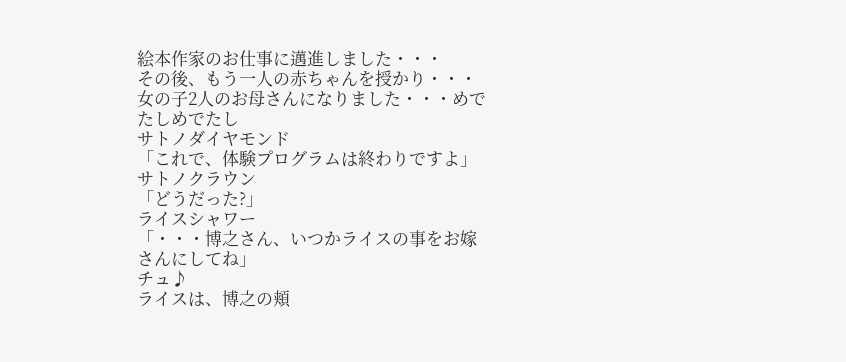絵本作家のお仕事に邁進しました・・・
その後、もう一人の赤ちゃんを授かり・・・女の子2人のお母さんになりました・・・めでたしめでたし
サトノダイヤモンド
「これで、体験プログラムは終わりですよ」
サトノクラウン
「どうだった?」
ライスシャワー
「・・・博之さん、いつかライスの事をお嫁さんにしてね」
チュ♪
ライスは、博之の頬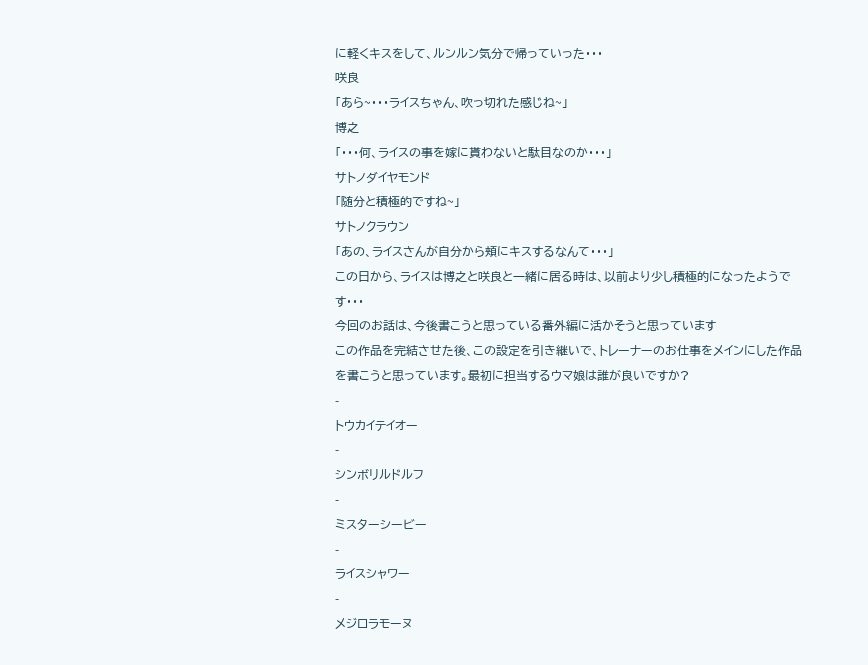に軽くキスをして、ルンルン気分で帰っていった・・・
咲良
「あら~・・・ライスちゃん、吹っ切れた感じね~」
博之
「・・・何、ライスの事を嫁に貰わないと駄目なのか・・・」
サトノダイヤモンド
「随分と積極的ですね~」
サトノクラウン
「あの、ライスさんが自分から頬にキスするなんて・・・」
この日から、ライスは博之と咲良と一緒に居る時は、以前より少し積極的になったようです・・・
今回のお話は、今後書こうと思っている番外編に活かそうと思っています
この作品を完結させた後、この設定を引き継いで、トレーナーのお仕事をメインにした作品を書こうと思っています。最初に担当するウマ娘は誰が良いですか?
-
トウカイテイオー
-
シンボリルドルフ
-
ミスターシービー
-
ライスシャワー
-
メジロラモーヌ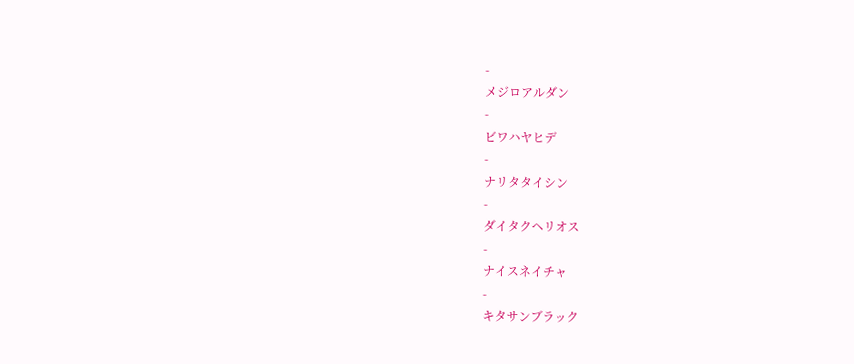-
メジロアルダン
-
ビワハヤヒデ
-
ナリタタイシン
-
ダイタクヘリオス
-
ナイスネイチャ
-
キタサンブラック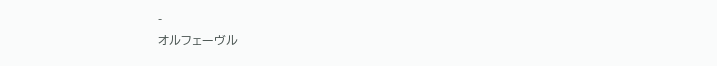-
オルフェーヴル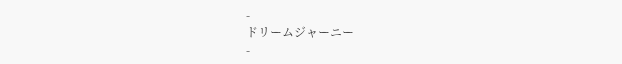-
ドリームジャーニー
-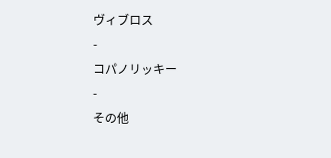ヴィブロス
-
コパノリッキー
-
その他